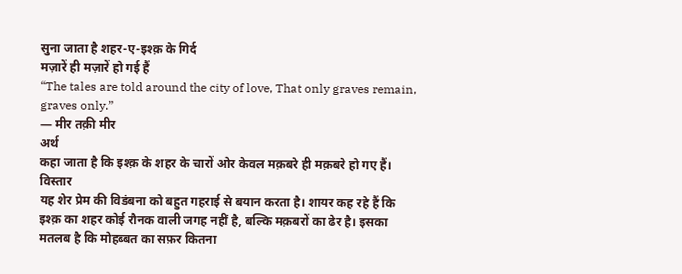सुना जाता है शहर-ए-इश्क़ के गिर्द
मज़ारें ही मज़ारें हो गई हैं
“The tales are told around the city of love, That only graves remain, graves only.”
— मीर तक़ी मीर
अर्थ
कहा जाता है कि इश्क़ के शहर के चारों ओर केवल मक़बरे ही मक़बरे हो गए हैं।
विस्तार
यह शेर प्रेम की विडंबना को बहुत गहराई से बयान करता है। शायर कह रहे हैं कि इश्क़ का शहर कोई रौनक वाली जगह नहीं है, बल्कि मक़बरों का ढेर है। इसका मतलब है कि मोहब्बत का सफ़र कितना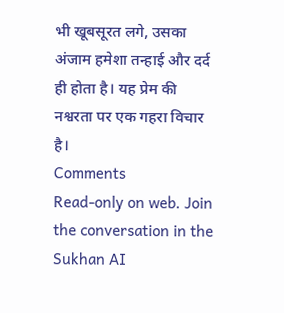भी खूबसूरत लगे, उसका अंजाम हमेशा तन्हाई और दर्द ही होता है। यह प्रेम की नश्वरता पर एक गहरा विचार है।
Comments
Read-only on web. Join the conversation in the Sukhan AI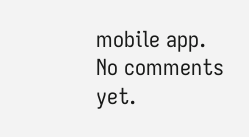mobile app.
No comments yet.